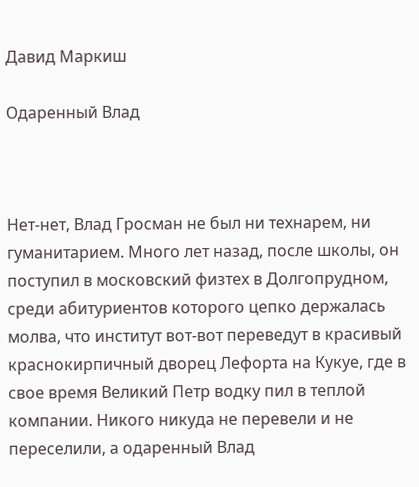Давид Маркиш

Одаренный Влад



Нет-нет, Влад Гросман не был ни технарем, ни гуманитарием. Много лет назад, после школы, он поступил в московский физтех в Долгопрудном, среди абитуриентов которого цепко держалась молва, что институт вот-вот переведут в красивый краснокирпичный дворец Лефорта на Кукуе, где в свое время Великий Петр водку пил в теплой компании. Никого никуда не перевели и не переселили, а одаренный Влад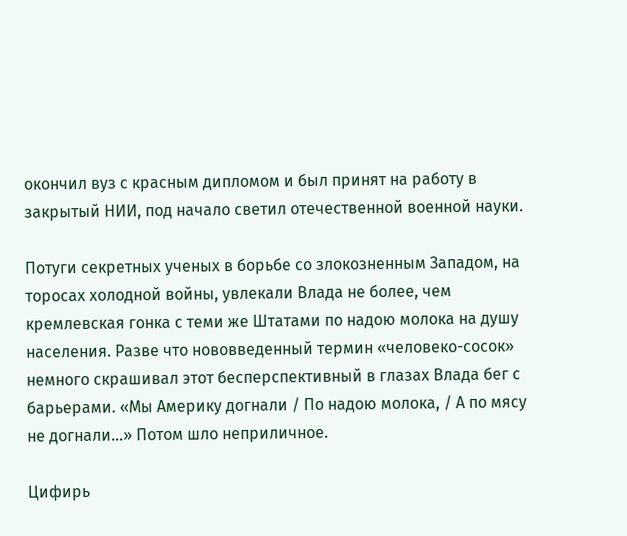окончил вуз с красным дипломом и был принят на работу в закрытый НИИ, под начало светил отечественной военной науки.

Потуги секретных ученых в борьбе со злокозненным Западом, на торосах холодной войны, увлекали Влада не более, чем кремлевская гонка с теми же Штатами по надою молока на душу населения. Разве что нововведенный термин «человеко-сосок» немного скрашивал этот бесперспективный в глазах Влада бег с барьерами. «Мы Америку догнали / По надою молока, / А по мясу не догнали…» Потом шло неприличное.

Цифирь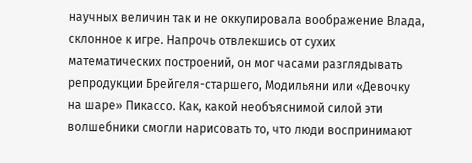научных величин так и не оккупировала воображение Влада, склонное к игре. Напрочь отвлекшись от сухих математических построений, он мог часами разглядывать репродукции Брейгеля-старшего, Модильяни или «Девочку на шаре» Пикассо. Как, какой необъяснимой силой эти волшебники смогли нарисовать то, что люди воспринимают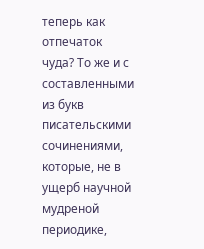теперь как отпечаток чуда? То же и с составленными из букв писательскими сочинениями, которые, не в ущерб научной мудреной периодике,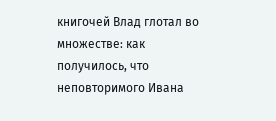книгочей Влад глотал во множестве: как получилось, что неповторимого Ивана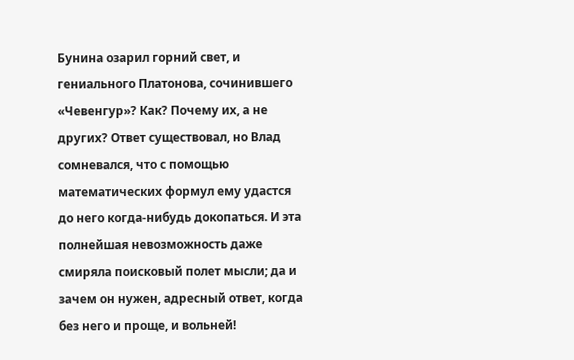Бунина озарил горний свет, и гениального Платонова, сочинившего «Чевенгур»? Как? Почему их, а не других? Ответ существовал, но Влад сомневался, что с помощью математических формул ему удастся до него когда-нибудь докопаться. И эта полнейшая невозможность даже смиряла поисковый полет мысли; да и зачем он нужен, адресный ответ, когда без него и проще, и вольней!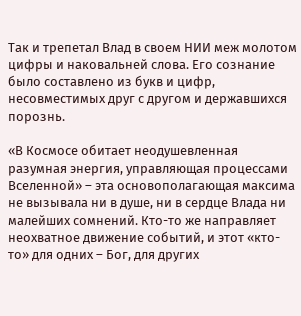Так и трепетал Влад в своем НИИ меж молотом цифры и наковальней слова. Его сознание было составлено из букв и цифр, несовместимых друг с другом и державшихся порознь.

«В Космосе обитает неодушевленная разумная энергия, управляющая процессами Вселенной» – эта основополагающая максима не вызывала ни в душе, ни в сердце Влада ни малейших сомнений. Кто-то же направляет неохватное движение событий, и этот «кто-то» для одних – Бог, для других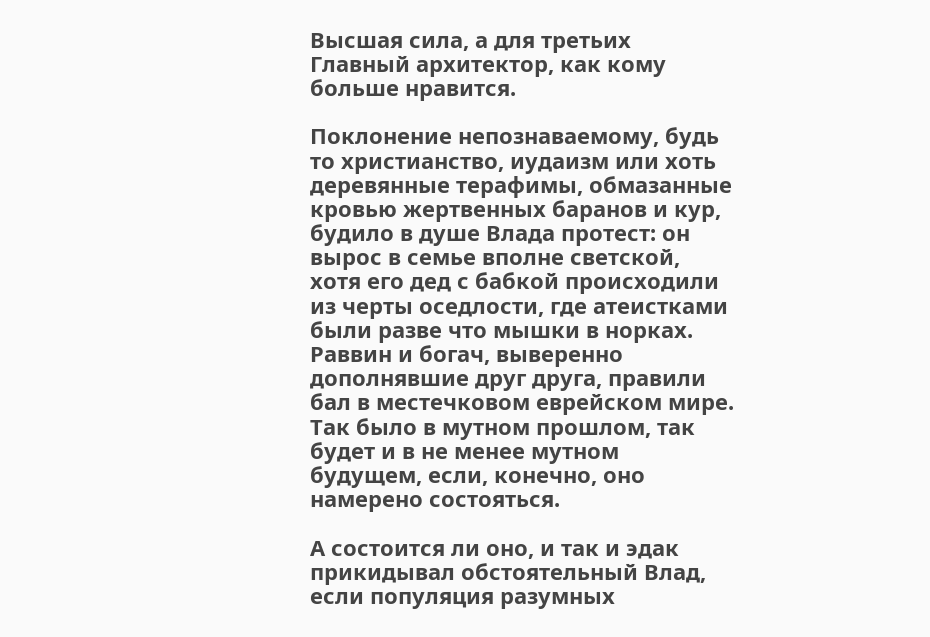Высшая сила, а для третьих Главный архитектор, как кому больше нравится.

Поклонение непознаваемому, будь то христианство, иудаизм или хоть деревянные терафимы, обмазанные кровью жертвенных баранов и кур, будило в душе Влада протест: он вырос в семье вполне светской, хотя его дед с бабкой происходили из черты оседлости, где атеистками были разве что мышки в норках. Раввин и богач, выверенно дополнявшие друг друга, правили бал в местечковом еврейском мире. Так было в мутном прошлом, так будет и в не менее мутном будущем, если, конечно, оно намерено состояться.

А состоится ли оно, и так и эдак прикидывал обстоятельный Влад, если популяция разумных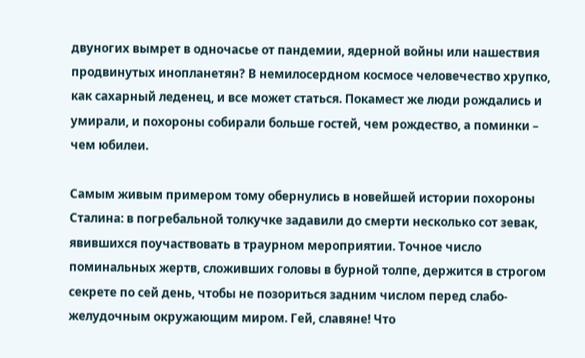двуногих вымрет в одночасье от пандемии, ядерной войны или нашествия продвинутых инопланетян? В немилосердном космосе человечество хрупко, как сахарный леденец, и все может статься. Покамест же люди рождались и умирали, и похороны собирали больше гостей, чем рождество, а поминки – чем юбилеи.

Самым живым примером тому обернулись в новейшей истории похороны Сталина: в погребальной толкучке задавили до смерти несколько сот зевак, явившихся поучаствовать в траурном мероприятии. Точное число поминальных жертв, сложивших головы в бурной толпе, держится в строгом секрете по сей день, чтобы не позориться задним числом перед слабо-желудочным окружающим миром. Гей, славяне! Что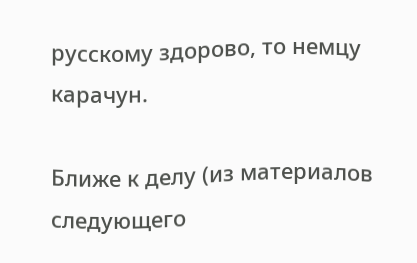русскому здорово, то немцу карачун.

Ближе к делу (из материалов следующего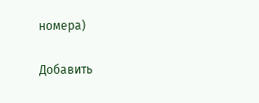номера)

Добавить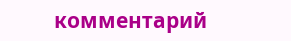комментарий